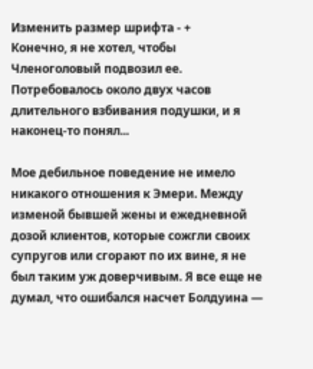Изменить размер шрифта - +
Конечно, я не хотел, чтобы Членоголовый подвозил ее. Потребовалось около двух часов длительного взбивания подушки, и я наконец-то понял...

Мое дебильное поведение не имело никакого отношения к Эмери. Между изменой бывшей жены и ежедневной дозой клиентов, которые сожгли своих супругов или сгорают по их вине, я не был таким уж доверчивым. Я все еще не думал, что ошибался насчет Болдуина —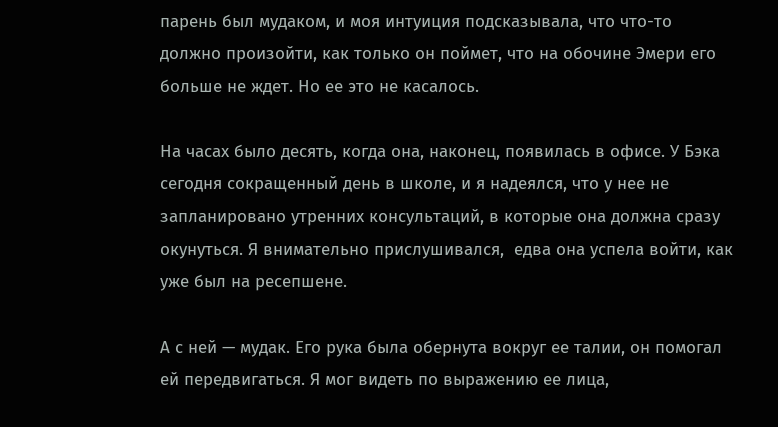парень был мудаком, и моя интуиция подсказывала, что что-то должно произойти, как только он поймет, что на обочине Эмери его больше не ждет. Но ее это не касалось.

На часах было десять, когда она, наконец, появилась в офисе. У Бэка сегодня сокращенный день в школе, и я надеялся, что у нее не запланировано утренних консультаций, в которые она должна сразу окунуться. Я внимательно прислушивался,  едва она успела войти, как уже был на ресепшене.

А с ней — мудак. Его рука была обернута вокруг ее талии, он помогал ей передвигаться. Я мог видеть по выражению ее лица,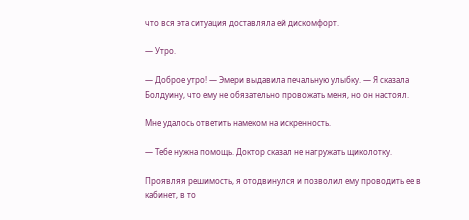что вся эта ситуация доставляла ей дискомфорт.

— Утро.

— Доброе утро! — Эмери выдавила печальную улыбку. — Я сказала Болдуину, что ему не обязательно провожать меня, но он настоял.

Мне удалось ответить намеком на искренность.

— Тебе нужна помощь. Доктор сказал не нагружать щиколотку.

Проявляя решимость, я отодвинулся и позволил ему проводить ее в кабинет, в то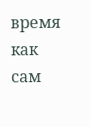время как сам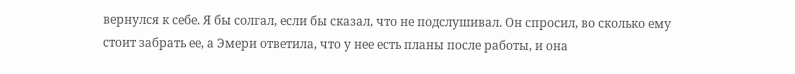вернулся к себе. Я бы солгал, если бы сказал, что не подслушивал. Он спросил, во сколько ему стоит забрать ее, а Эмери ответила, что у нее есть планы после работы, и она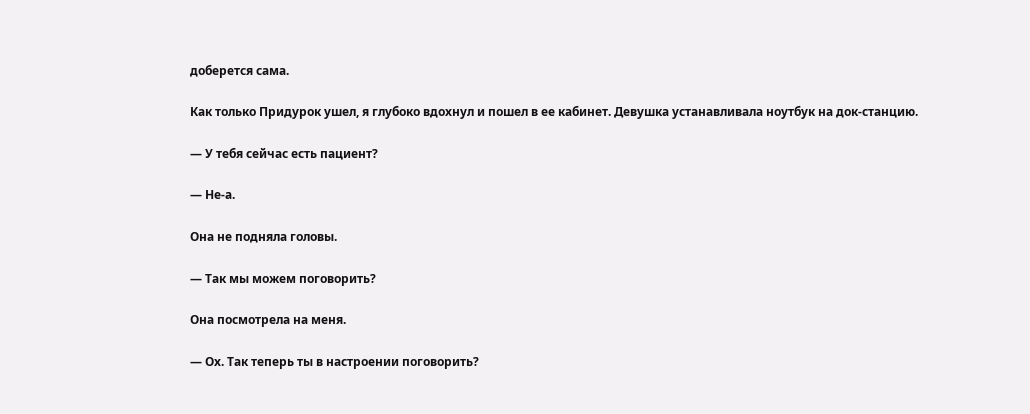доберется сама.

Как только Придурок ушел, я глубоко вдохнул и пошел в ее кабинет. Девушка устанавливала ноутбук на док-станцию.

— У тебя сейчас есть пациент?

— Не-а.

Она не подняла головы.

— Так мы можем поговорить?

Она посмотрела на меня.

— Ох. Так теперь ты в настроении поговорить?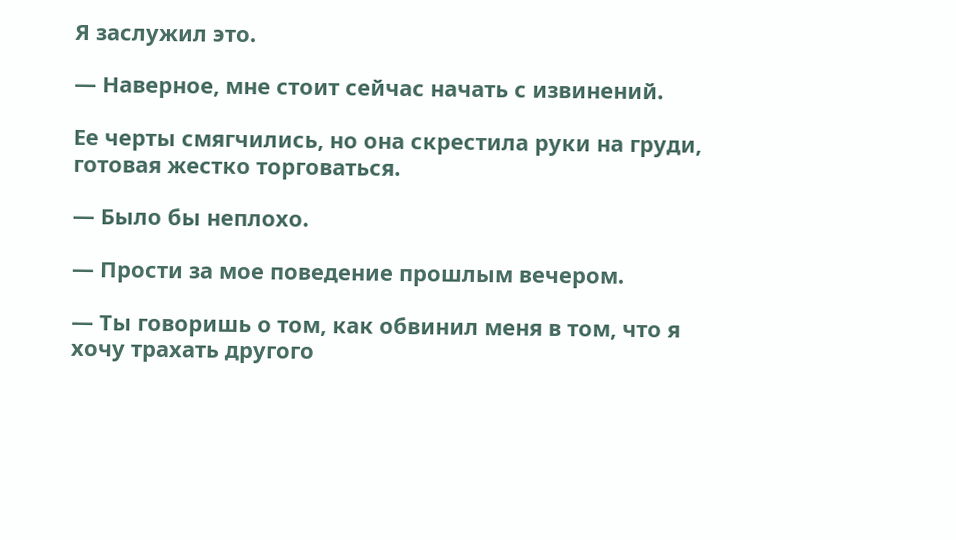Я заслужил это.

— Наверное, мне стоит сейчас начать с извинений.

Ее черты смягчились, но она скрестила руки на груди, готовая жестко торговаться.

— Было бы неплохо.

— Прости за мое поведение прошлым вечером.

— Ты говоришь о том, как обвинил меня в том, что я хочу трахать другого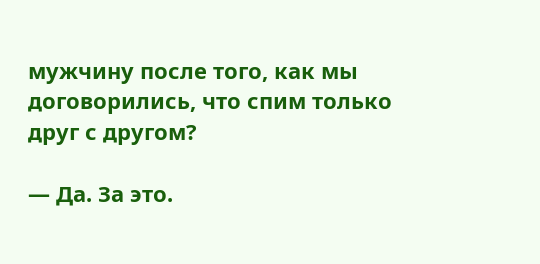мужчину после того, как мы договорились, что спим только друг с другом?

— Да. За это.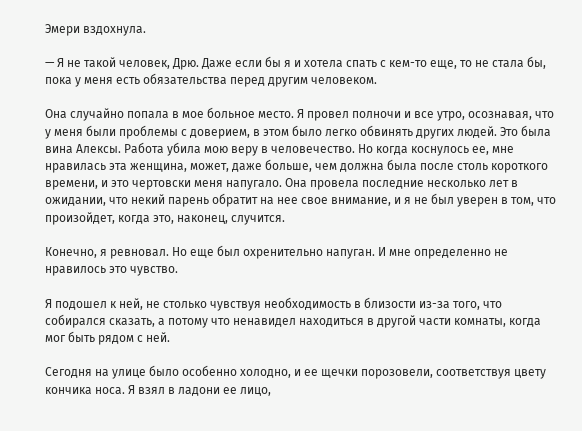Эмери вздохнула.

— Я не такой человек, Дрю. Даже если бы я и хотела спать с кем-то еще, то не стала бы, пока у меня есть обязательства перед другим человеком.

Она случайно попала в мое больное место. Я провел полночи и все утро, осознавая, что у меня были проблемы с доверием, в этом было легко обвинять других людей. Это была вина Алексы. Работа убила мою веру в человечество. Но когда коснулось ее, мне нравилась эта женщина, может, даже больше, чем должна была после столь короткого времени, и это чертовски меня напугало. Она провела последние несколько лет в ожидании, что некий парень обратит на нее свое внимание, и я не был уверен в том, что произойдет, когда это, наконец, случится.

Конечно, я ревновал. Но еще был охренительно напуган. И мне определенно не нравилось это чувство.

Я подошел к ней, не столько чувствуя необходимость в близости из-за того, что собирался сказать, а потому что ненавидел находиться в другой части комнаты, когда мог быть рядом с ней.

Сегодня на улице было особенно холодно, и ее щечки порозовели, соответствуя цвету кончика носа. Я взял в ладони ее лицо,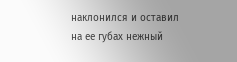наклонился и оставил на ее губах нежный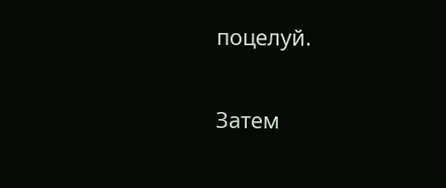поцелуй.

Затем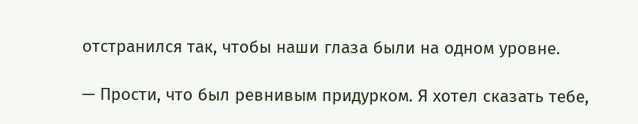отстранился так, чтобы наши глаза были на одном уровне.

— Прости, что был ревнивым придурком. Я хотел сказать тебе,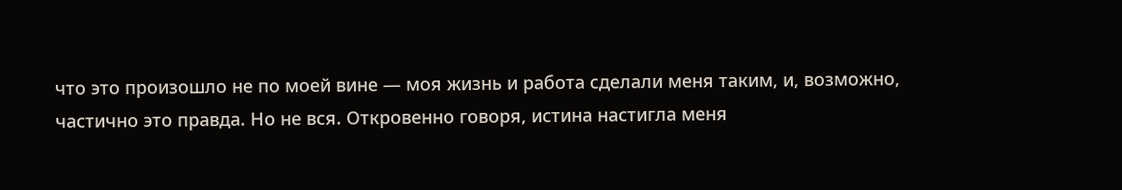что это произошло не по моей вине — моя жизнь и работа сделали меня таким, и, возможно, частично это правда. Но не вся. Откровенно говоря, истина настигла меня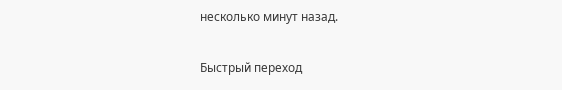несколько минут назад.

Быстрый переход